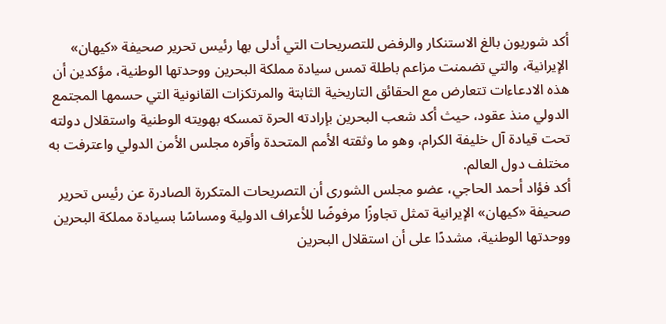أكد شوريون بالغ الاستنكار والرفض للتصريحات التي أدلى بها رئيس تحرير صحيفة «كيهان» الإيرانية، والتي تضمنت مزاعم باطلة تمس سيادة مملكة البحرين ووحدتها الوطنية، مؤكدين أن هذه الادعاءات تتعارض مع الحقائق التاريخية الثابتة والمرتكزات القانونية التي حسمها المجتمع الدولي منذ عقود، حيث أكد شعب البحرين بإرادته الحرة تمسكه بهويته الوطنية واستقلال دولته تحت قيادة آل خليفة الكرام، وهو ما وثقته الأمم المتحدة وأقره مجلس الأمن الدولي واعترفت به مختلف دول العالم.
أكد فؤاد أحمد الحاجي، عضو مجلس الشورى أن التصريحات المتكررة الصادرة عن رئيس تحرير صحيفة «كيهان» الإيرانية تمثل تجاوزًا مرفوضًا للأعراف الدولية ومساسًا بسيادة مملكة البحرين ووحدتها الوطنية، مشددًا على أن استقلال البحرين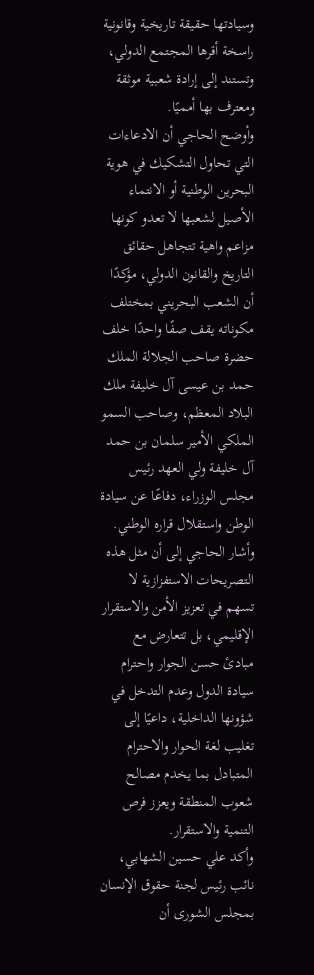وسيادتها حقيقة تاريخية وقانونية راسخة أقرها المجتمع الدولي، وتستند إلى إرادة شعبية موثقة ومعترف بها أمميًا.
وأوضح الحاجي أن الادعاءات التي تحاول التشكيك في هوية البحرين الوطنية أو الانتماء الأصيل لشعبها لا تعدو كونها مزاعم واهية تتجاهل حقائق التاريخ والقانون الدولي، مؤكدًا أن الشعب البحريني بمختلف مكوناته يقف صفًا واحدًا خلف حضرة صاحب الجلالة الملك حمد بن عيسى آل خليفة ملك البلاد المعظم، وصاحب السمو الملكي الأمير سلمان بن حمد آل خليفة ولي العهد رئيس مجلس الوزراء، دفاعًا عن سيادة الوطن واستقلال قراره الوطني.
وأشار الحاجي إلى أن مثل هذه التصريحات الاستفزازية لا تسهم في تعزيز الأمن والاستقرار الإقليمي، بل تتعارض مع مبادئ حسن الجوار واحترام سيادة الدول وعدم التدخل في شؤونها الداخلية، داعيًا إلى تغليب لغة الحوار والاحترام المتبادل بما يخدم مصالح شعوب المنطقة ويعزز فرص التنمية والاستقرار.
وأكد علي حسين الشهابي، نائب رئيس لجنة حقوق الإنسان بمجلس الشورى أن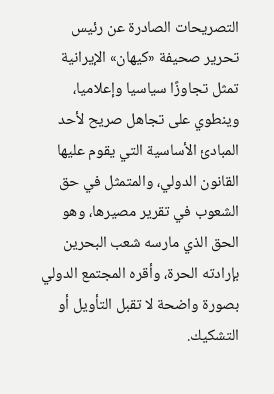التصريحات الصادرة عن رئيس تحرير صحيفة «كيهان» الإيرانية تمثل تجاوزًا سياسيا وإعلاميا، وينطوي على تجاهل صريح لأحد المبادئ الأساسية التي يقوم عليها القانون الدولي، والمتمثل في حق الشعوب في تقرير مصيرها، وهو الحق الذي مارسه شعب البحرين بإرادته الحرة، وأقره المجتمع الدولي بصورة واضحة لا تقبل التأويل أو التشكيك.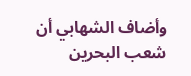وأضاف الشهابي أن شعب البحرين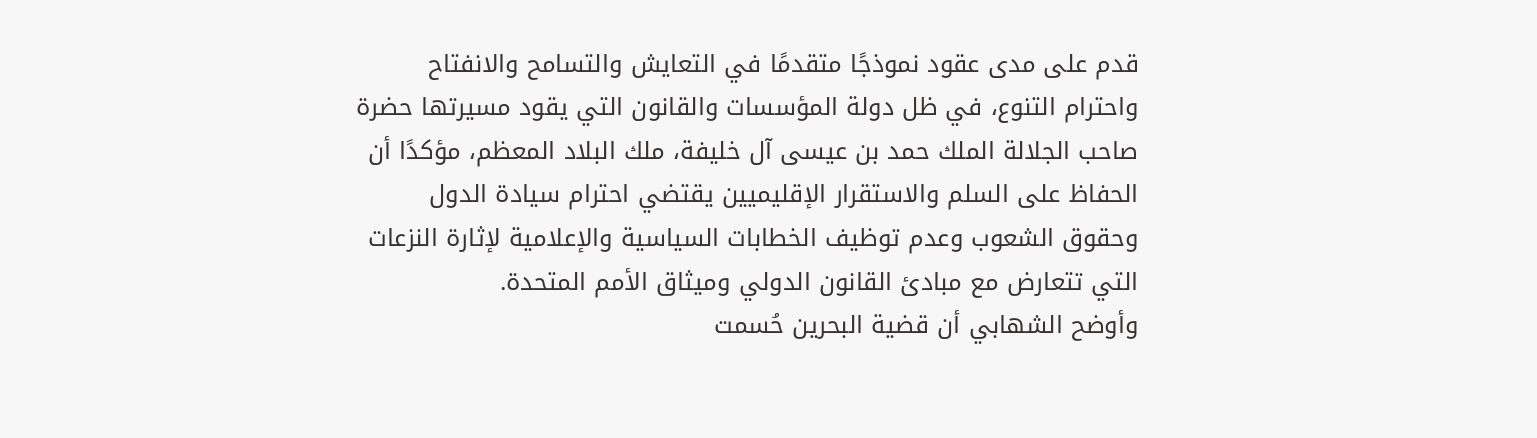قدم على مدى عقود نموذجًا متقدمًا في التعايش والتسامح والانفتاح واحترام التنوع، في ظل دولة المؤسسات والقانون التي يقود مسيرتها حضرة صاحب الجلالة الملك حمد بن عيسى آل خليفة، ملك البلاد المعظم، مؤكدًا أن الحفاظ على السلم والاستقرار الإقليميين يقتضي احترام سيادة الدول وحقوق الشعوب وعدم توظيف الخطابات السياسية والإعلامية لإثارة النزعات التي تتعارض مع مبادئ القانون الدولي وميثاق الأمم المتحدة.
وأوضح الشهابي أن قضية البحرين حُسمت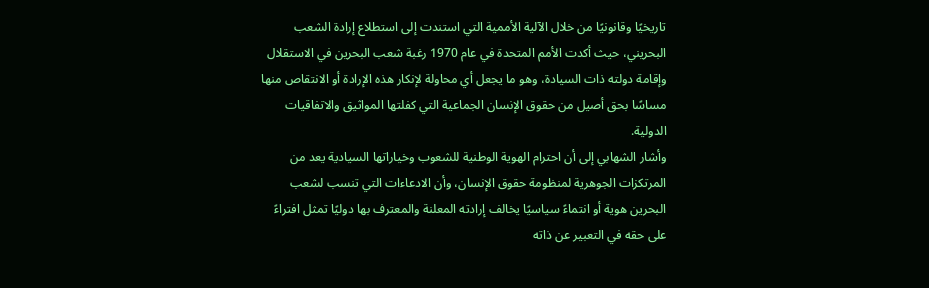تاريخيًا وقانونيًا من خلال الآلية الأممية التي استندت إلى استطلاع إرادة الشعب البحريني، حيث أكدت الأمم المتحدة في عام 1970 رغبة شعب البحرين في الاستقلال وإقامة دولته ذات السيادة، وهو ما يجعل أي محاولة لإنكار هذه الإرادة أو الانتقاص منها مساسًا بحق أصيل من حقوق الإنسان الجماعية التي كفلتها المواثيق والاتفاقيات الدولية.
وأشار الشهابي إلى أن احترام الهوية الوطنية للشعوب وخياراتها السيادية يعد من المرتكزات الجوهرية لمنظومة حقوق الإنسان، وأن الادعاءات التي تنسب لشعب البحرين هوية أو انتماءً سياسيًا يخالف إرادته المعلنة والمعترف بها دوليًا تمثل افتراءً على حقه في التعبير عن ذاته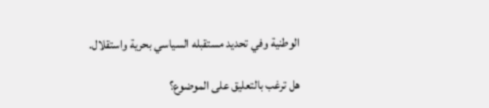الوطنية وفي تحديد مستقبله السياسي بحرية واستقلال.

هل ترغب بالتعليق على الموضوع؟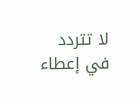لا تتردد في إعطاء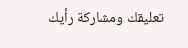تعليقك ومشاركة رأيك